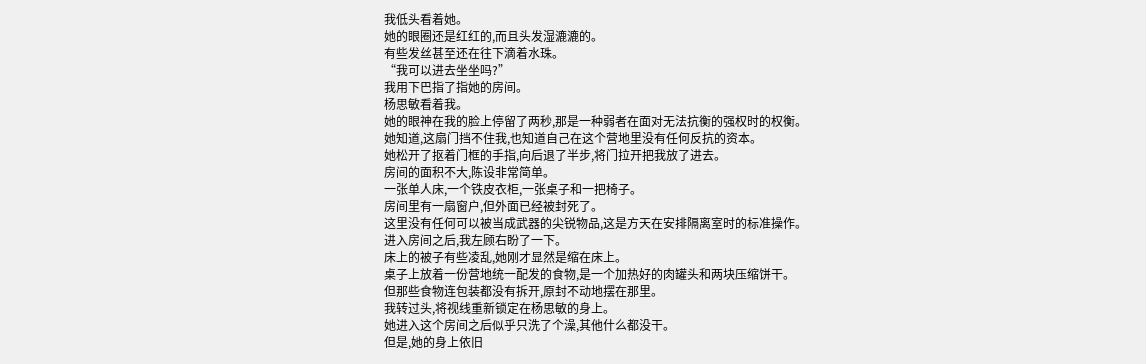我低头看着她。
她的眼圈还是红红的,而且头发湿漉漉的。
有些发丝甚至还在往下滴着水珠。
“我可以进去坐坐吗?”
我用下巴指了指她的房间。
杨思敏看着我。
她的眼神在我的脸上停留了两秒,那是一种弱者在面对无法抗衡的强权时的权衡。
她知道,这扇门挡不住我,也知道自己在这个营地里没有任何反抗的资本。
她松开了抠着门框的手指,向后退了半步,将门拉开把我放了进去。
房间的面积不大,陈设非常简单。
一张单人床,一个铁皮衣柜,一张桌子和一把椅子。
房间里有一扇窗户,但外面已经被封死了。
这里没有任何可以被当成武器的尖锐物品,这是方天在安排隔离室时的标准操作。
进入房间之后,我左顾右盼了一下。
床上的被子有些凌乱,她刚才显然是缩在床上。
桌子上放着一份营地统一配发的食物,是一个加热好的肉罐头和两块压缩饼干。
但那些食物连包装都没有拆开,原封不动地摆在那里。
我转过头,将视线重新锁定在杨思敏的身上。
她进入这个房间之后似乎只洗了个澡,其他什么都没干。
但是,她的身上依旧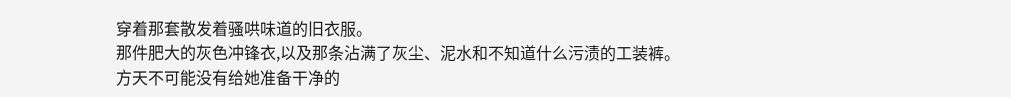穿着那套散发着骚哄味道的旧衣服。
那件肥大的灰色冲锋衣,以及那条沾满了灰尘、泥水和不知道什么污渍的工装裤。
方天不可能没有给她准备干净的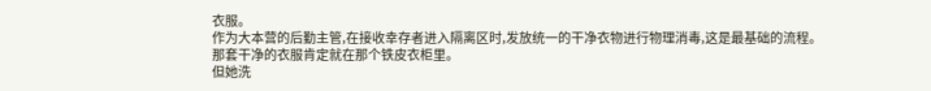衣服。
作为大本营的后勤主管,在接收幸存者进入隔离区时,发放统一的干净衣物进行物理消毒,这是最基础的流程。
那套干净的衣服肯定就在那个铁皮衣柜里。
但她洗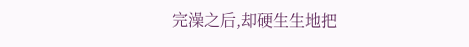完澡之后,却硬生生地把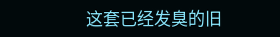这套已经发臭的旧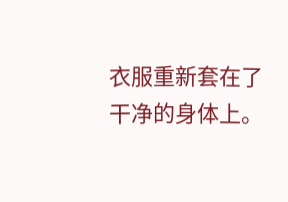衣服重新套在了干净的身体上。